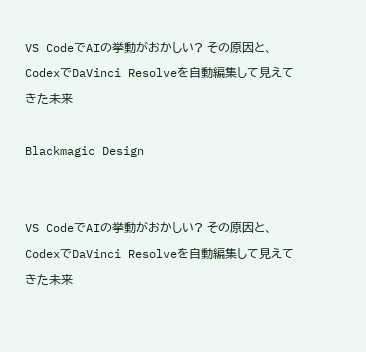VS CodeでAIの挙動がおかしい? その原因と、CodexでDaVinci Resolveを自動編集して見えてきた未来

Blackmagic Design


VS CodeでAIの挙動がおかしい? その原因と、CodexでDaVinci Resolveを自動編集して見えてきた未来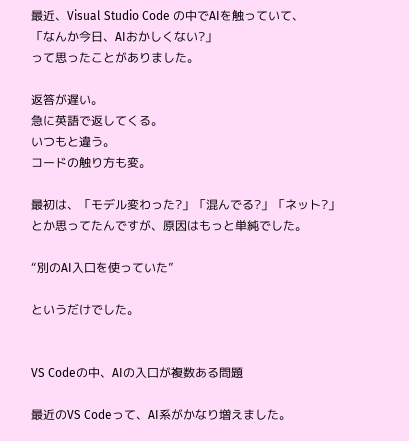最近、Visual Studio Code の中でAIを触っていて、
「なんか今日、AIおかしくない?」
って思ったことがありました。

返答が遅い。
急に英語で返してくる。
いつもと違う。
コードの触り方も変。

最初は、「モデル変わった?」「混んでる?」「ネット?」とか思ってたんですが、原因はもっと単純でした。

“別のAI入口を使っていた”

というだけでした。


VS Codeの中、AIの入口が複数ある問題

最近のVS Codeって、AI系がかなり増えました。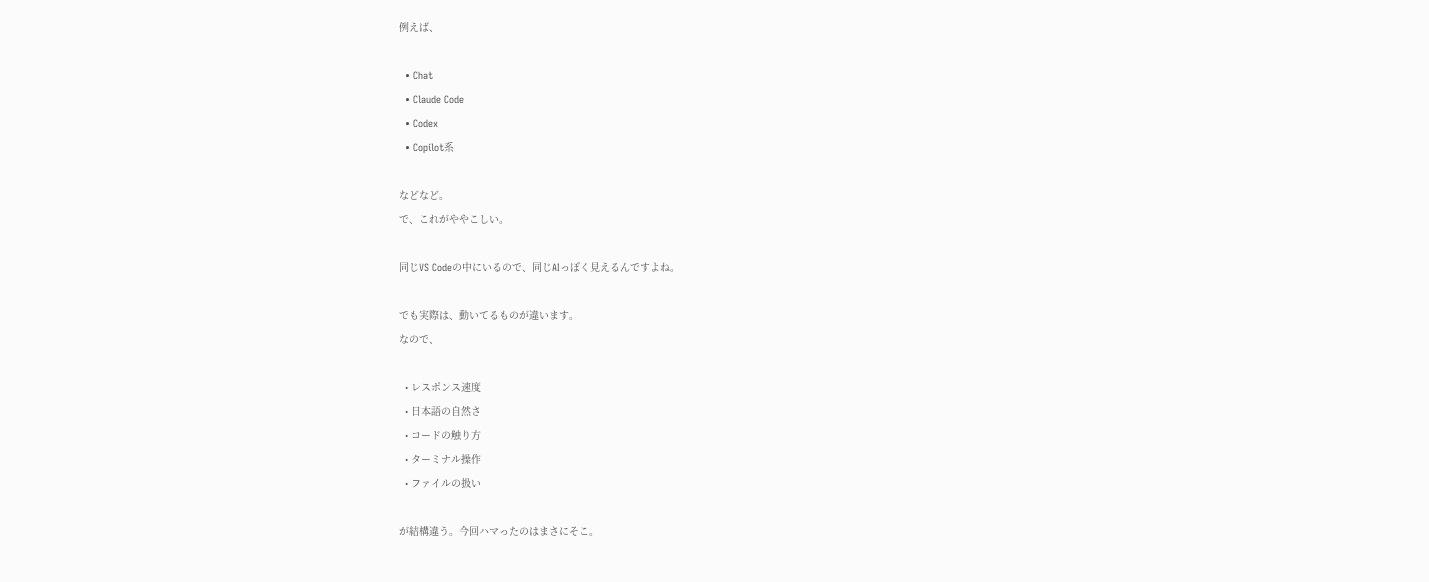例えば、

  • Chat
  • Claude Code
  • Codex
  • Copilot系

などなど。
で、これがややこしい。

同じVS Codeの中にいるので、同じAIっぽく見えるんですよね。

でも実際は、動いてるものが違います。
なので、

  • レスポンス速度
  • 日本語の自然さ
  • コードの触り方
  • ターミナル操作
  • ファイルの扱い

が結構違う。今回ハマったのはまさにそこ。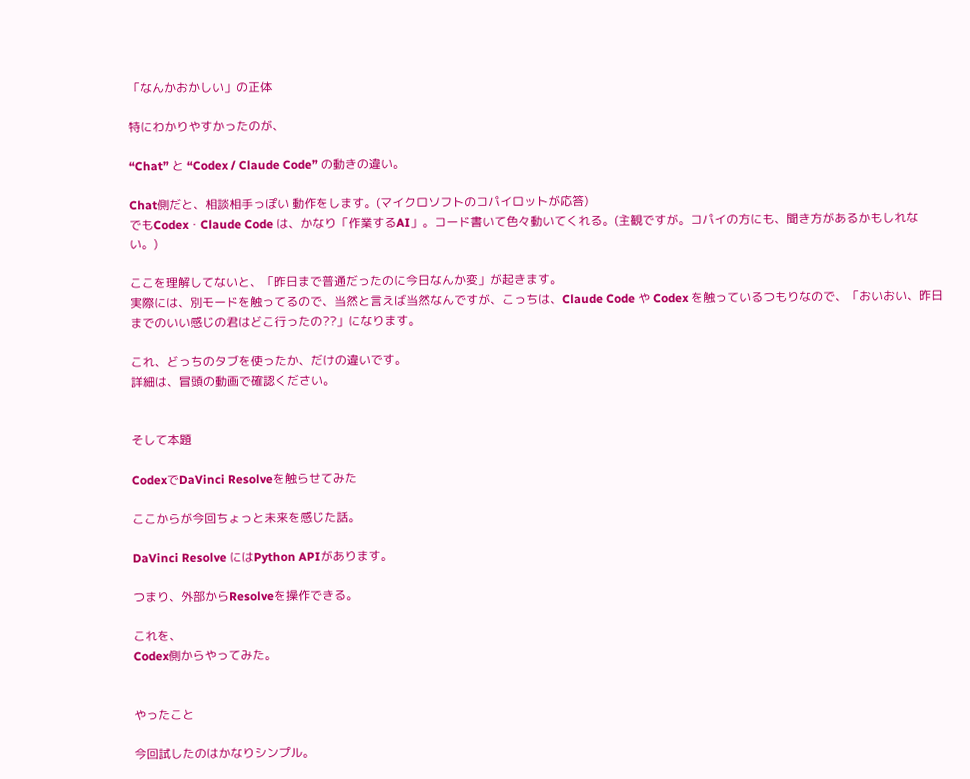「なんかおかしい」の正体

特にわかりやすかったのが、

“Chat” と “Codex / Claude Code” の動きの違い。

Chat側だと、相談相手っぽい 動作をします。(マイクロソフトのコパイロットが応答)
でもCodex・Claude Code は、かなり「作業するAI」。コード書いて色々動いてくれる。(主観ですが。コパイの方にも、聞き方があるかもしれない。)

ここを理解してないと、「昨日まで普通だったのに今日なんか変」が起きます。
実際には、別モードを触ってるので、当然と言えば当然なんですが、こっちは、Claude Code や Codex を触っているつもりなので、「おいおい、昨日までのいい感じの君はどこ行ったの??」になります。

これ、どっちのタブを使ったか、だけの違いです。
詳細は、冒頭の動画で確認ください。


そして本題

CodexでDaVinci Resolveを触らせてみた

ここからが今回ちょっと未来を感じた話。

DaVinci Resolve にはPython APIがあります。

つまり、外部からResolveを操作できる。

これを、
Codex側からやってみた。


やったこと

今回試したのはかなりシンプル。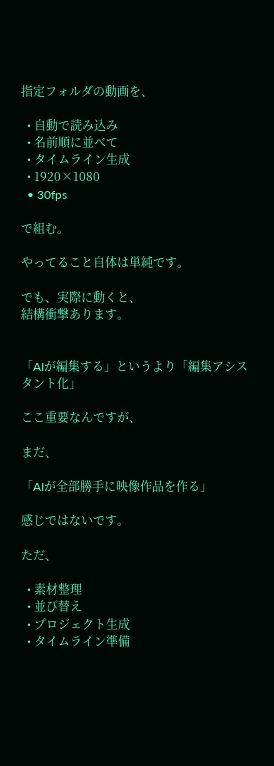指定フォルダの動画を、

  • 自動で読み込み
  • 名前順に並べて
  • タイムライン生成
  • 1920×1080
  • 30fps

で組む。

やってること自体は単純です。

でも、実際に動くと、
結構衝撃あります。


「AIが編集する」というより「編集アシスタント化」

ここ重要なんですが、

まだ、

「AIが全部勝手に映像作品を作る」

感じではないです。

ただ、

  • 素材整理
  • 並び替え
  • プロジェクト生成
  • タイムライン準備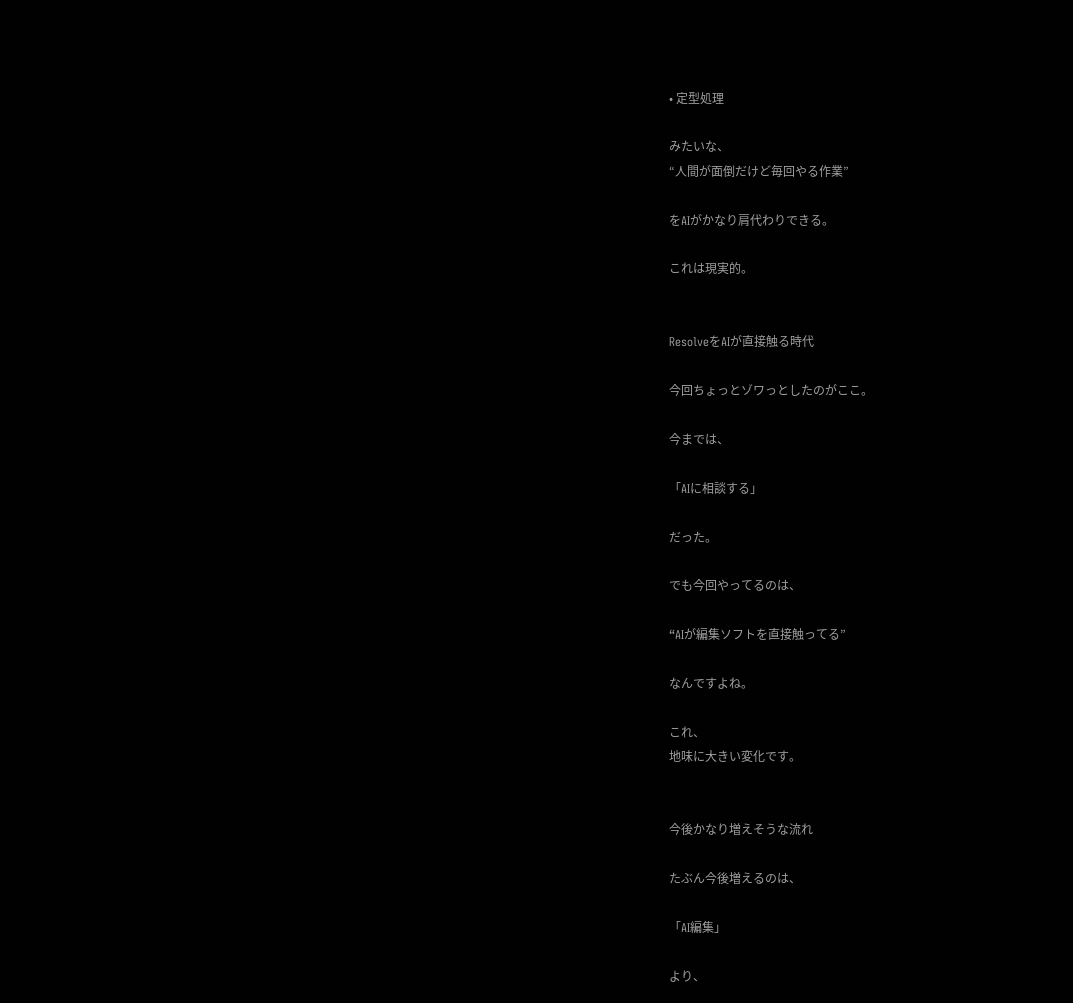• 定型処理

みたいな、
“人間が面倒だけど毎回やる作業”

をAIがかなり肩代わりできる。

これは現実的。


ResolveをAIが直接触る時代

今回ちょっとゾワっとしたのがここ。

今までは、

「AIに相談する」

だった。

でも今回やってるのは、

“AIが編集ソフトを直接触ってる”

なんですよね。

これ、
地味に大きい変化です。


今後かなり増えそうな流れ

たぶん今後増えるのは、

「AI編集」

より、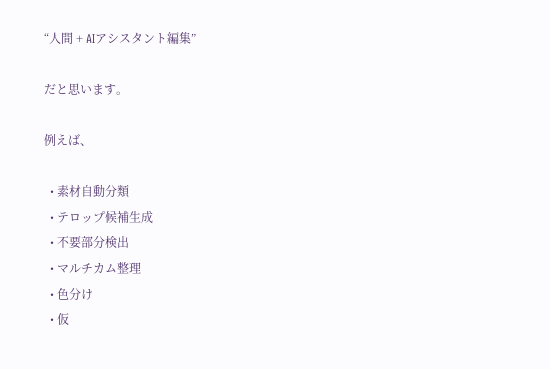“人間 + AIアシスタント編集”

だと思います。

例えば、

  • 素材自動分類
  • テロップ候補生成
  • 不要部分検出
  • マルチカム整理
  • 色分け
  • 仮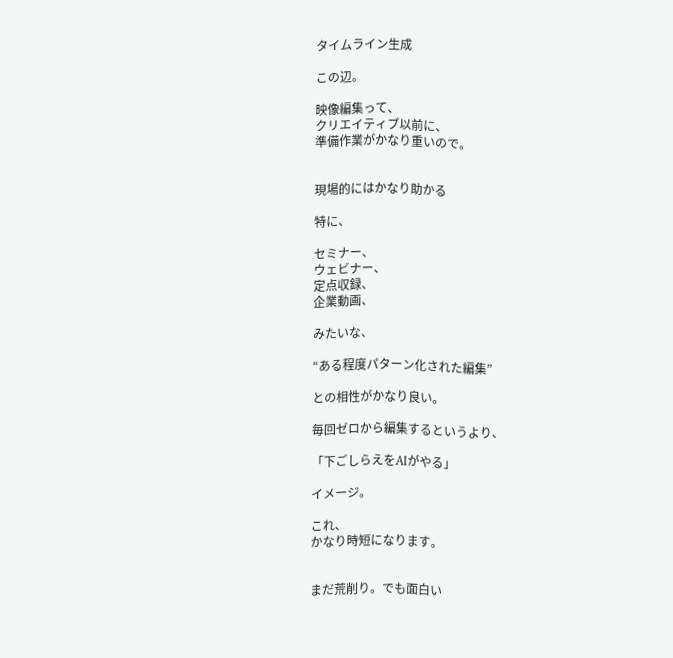タイムライン生成

この辺。

映像編集って、
クリエイティブ以前に、
準備作業がかなり重いので。


現場的にはかなり助かる

特に、

セミナー、
ウェビナー、
定点収録、
企業動画、

みたいな、

“ある程度パターン化された編集”

との相性がかなり良い。

毎回ゼロから編集するというより、

「下ごしらえをAIがやる」

イメージ。

これ、
かなり時短になります。


まだ荒削り。でも面白い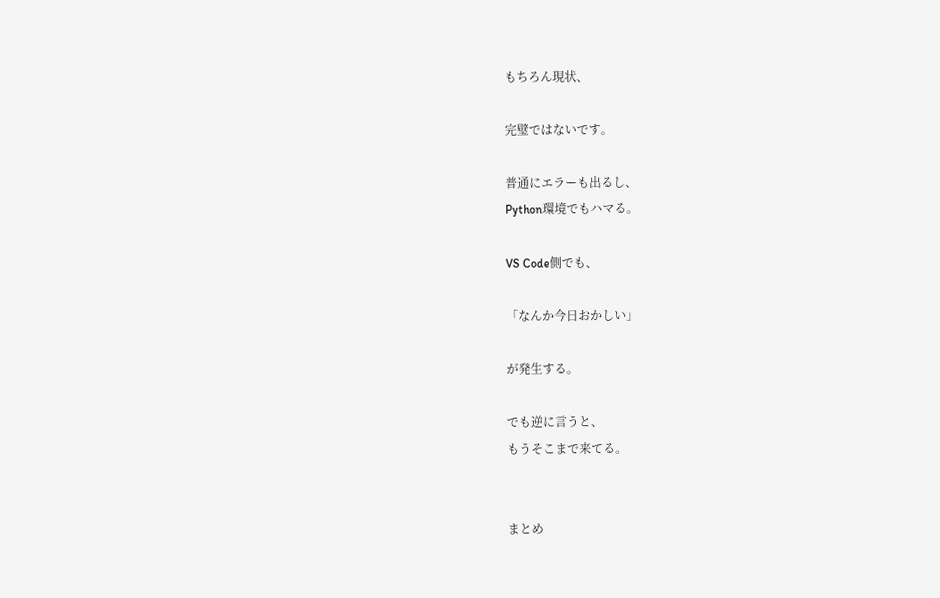もちろん現状、

完璧ではないです。

普通にエラーも出るし、
Python環境でもハマる。

VS Code側でも、

「なんか今日おかしい」

が発生する。

でも逆に言うと、
もうそこまで来てる。


まとめ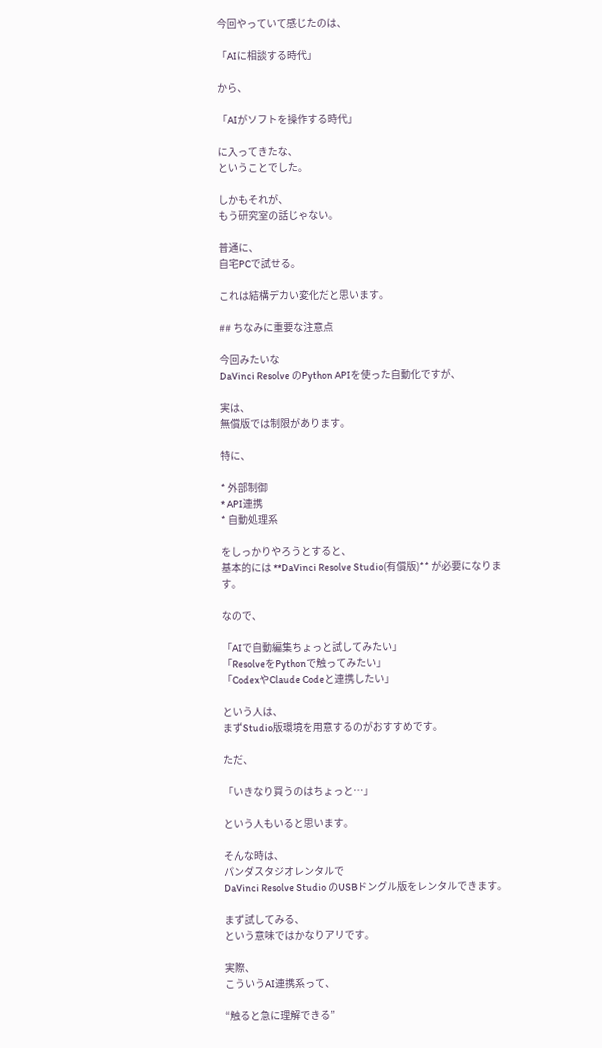今回やっていて感じたのは、

「AIに相談する時代」

から、

「AIがソフトを操作する時代」

に入ってきたな、
ということでした。

しかもそれが、
もう研究室の話じゃない。

普通に、
自宅PCで試せる。

これは結構デカい変化だと思います。

## ちなみに重要な注意点

今回みたいな
DaVinci Resolve のPython APIを使った自動化ですが、

実は、
無償版では制限があります。

特に、

* 外部制御
* API連携
* 自動処理系

をしっかりやろうとすると、
基本的には **DaVinci Resolve Studio(有償版)** が必要になります。

なので、

「AIで自動編集ちょっと試してみたい」
「ResolveをPythonで触ってみたい」
「CodexやClaude Codeと連携したい」

という人は、
まずStudio版環境を用意するのがおすすめです。

ただ、

「いきなり買うのはちょっと…」

という人もいると思います。

そんな時は、
パンダスタジオレンタルで
DaVinci Resolve Studio のUSBドングル版をレンタルできます。

まず試してみる、
という意味ではかなりアリです。

実際、
こういうAI連携系って、

“触ると急に理解できる”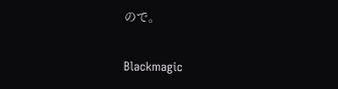ので。

Blackmagic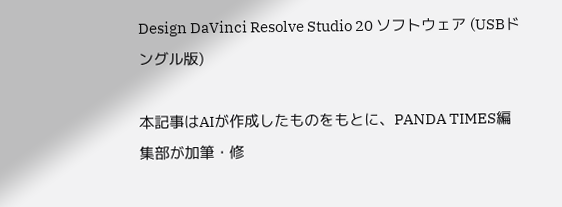Design DaVinci Resolve Studio 20 ソフトウェア (USBドングル版)

本記事はAIが作成したものをもとに、PANDA TIMES編集部が加筆・修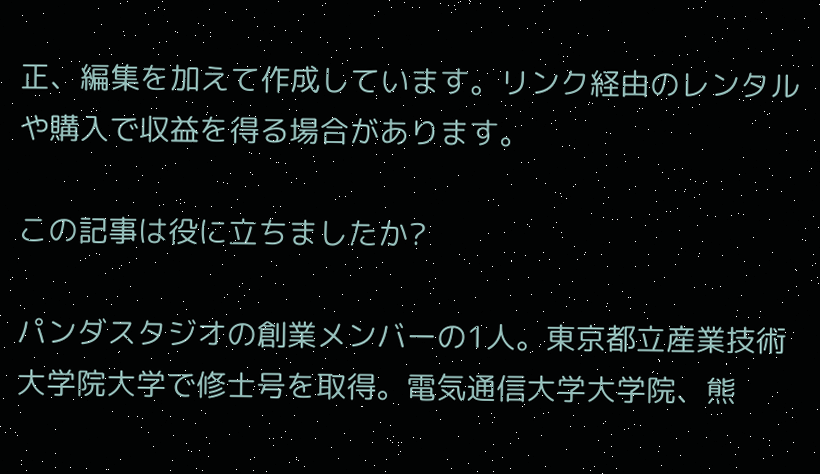正、編集を加えて作成しています。リンク経由のレンタルや購入で収益を得る場合があります。

この記事は役に立ちましたか?

パンダスタジオの創業メンバーの1人。東京都立産業技術大学院大学で修士号を取得。電気通信大学大学院、熊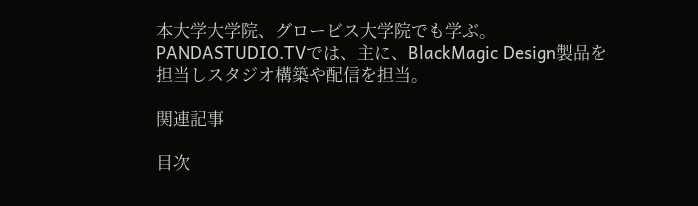本大学大学院、グロービス大学院でも学ぶ。PANDASTUDIO.TVでは、主に、BlackMagic Design製品を担当しスタジオ構築や配信を担当。

関連記事

目次